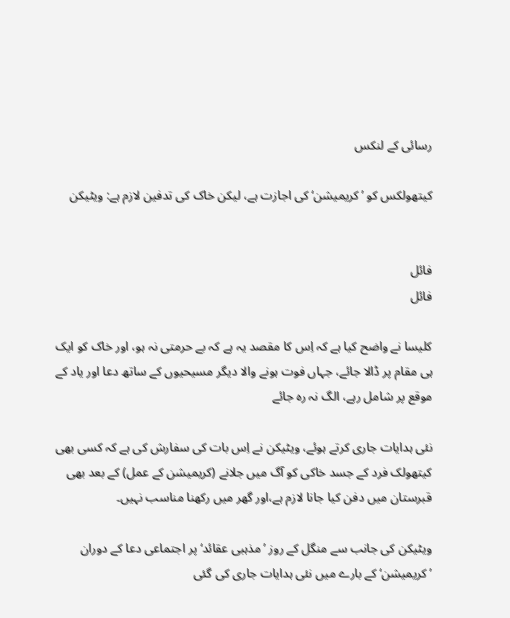رسائی کے لنکس

کیتھولکس کو ’کریمیشن‘ کی اجازت ہے، لیکن خاک کی تدفین لازم ہے: ویٹیکن


فائل
فائل

کلیسا نے واضح کیا ہے کہ اِس کا مقصد یہ ہے کہ بے حرمتی نہ ہو، اور خاک کو ایک ہی مقام پر ڈالا جائے، جہاں فوت ہونے والا دیگر مسیحیوں کے ساتھ دعا اور یاد کے موقع پر شامل رہے، الگ نہ رہ جائے

نئی ہدایات جاری کرتے ہوئے، ویٹیکن نے اِس بات کی سفارش کی ہے کہ کسی بھی کیتھولک فرد کے جسد خاکی کو آگ میں جلانے (کریمیشن کے عمل) کے بعد بھی قبرستان میں دفن کیا جانا لازم ہے،اور گھر میں رکھنا مناسب نہیں۔

ویٹیکن کی جانب سے منگل کے روز ’مذہبی عقائد‘ پر اجتماعی دعا کے دوران ’کریمیشن‘ کے بارے میں نئی ہدایات جاری کی گئی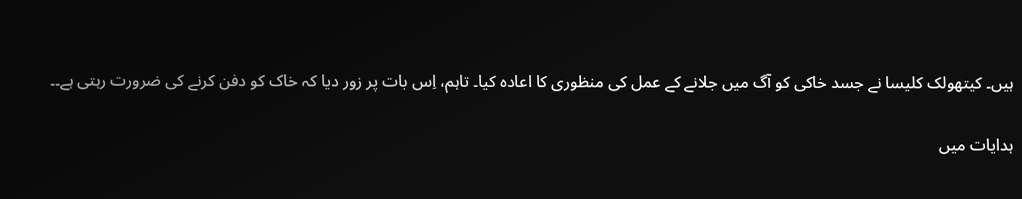ہیں۔ کیتھولک کلیسا نے جسد خاکی کو آگ میں جلانے کے عمل کی منظوری کا اعادہ کیا۔ تاہم، اِس بات پر زور دیا کہ خاک کو دفن کرنے کی ضرورت رہتی ہے۔۔

ہدایات میں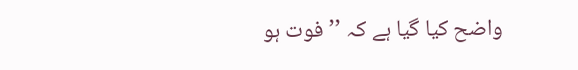واضح کیا گیا ہے کہ ’’فوت ہو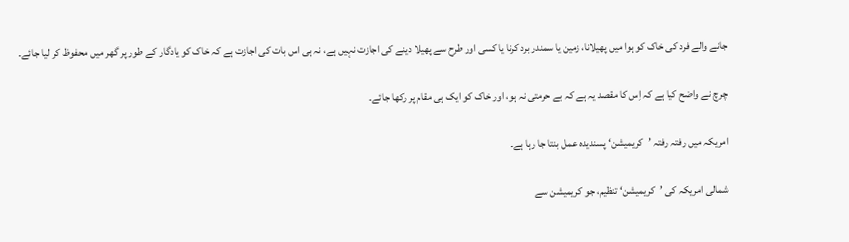جانے والے فرد کی خاک کو ہوا میں پھیلانا، زمین یا سمندر برد کرنا یا کسی اور طرح سے پھیلا دینے کی اجازت نہیں ہے، نہ ہی اس بات کی اجازت ہے کہ خاک کو یادگار کے طور پر گھر میں محفوظ کر لیا جائے۔

چرچ نے واضح کیا ہے کہ اِس کا مقصد یہ ہے کہ بے حرمتی نہ ہو، اور خاک کو ایک ہی مقام پر رکھا جائے۔

امریکہ میں رفتہ رفتہ ’کریمیشن‘ پسندیدہ عمل بنتا جا رہا ہے۔

شمالی امریکہ کی ’کریمیشن‘ تنظیم، جو کریمیشن سے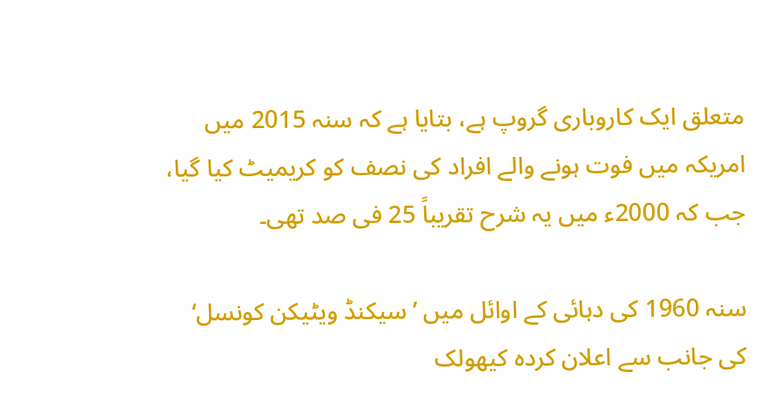متعلق ایک کاروباری گروپ ہے، بتایا ہے کہ سنہ 2015 میں امریکہ میں فوت ہونے والے افراد کی نصف کو کریمیٹ کیا گیا، جب کہ 2000ء میں یہ شرح تقریباً 25 فی صد تھی۔

سنہ 1960 کی دہائی کے اوائل میں ’سیکنڈ ویٹیکن کونسل‘ کی جانب سے اعلان کردہ کیھولک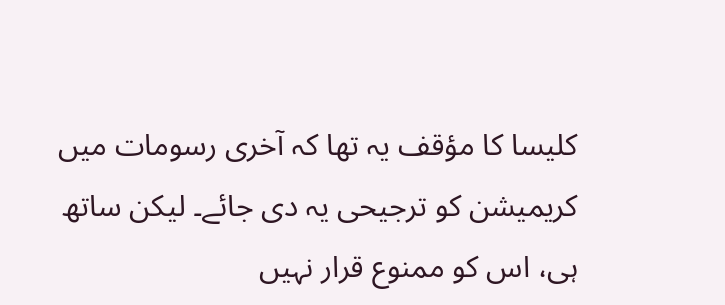کلیسا کا مؤقف یہ تھا کہ آخری رسومات میں کریمیشن کو ترجیحی یہ دی جائے۔ لیکن ساتھ ہی، اس کو ممنوع قرار نہیں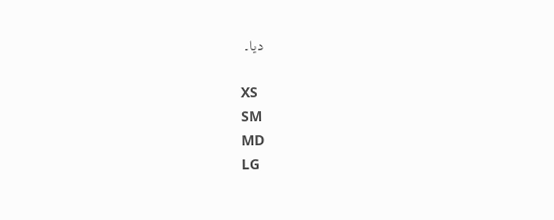دیا۔

XS
SM
MD
LG